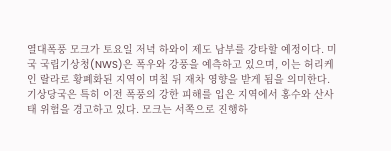열대폭풍 모크가 토요일 저녁 하와이 제도 남부를 강타할 예정이다. 미국 국립기상청(NWS)은 폭우와 강풍을 예측하고 있으며, 이는 허리케인 랄라로 황폐화된 지역이 며칠 뒤 재차 영향을 받게 됨을 의미한다.
기상당국은 특히 이전 폭풍의 강한 피해를 입은 지역에서 홍수와 산사태 위험을 경고하고 있다. 모크는 서쪽으로 진행하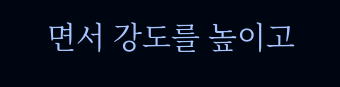면서 강도를 높이고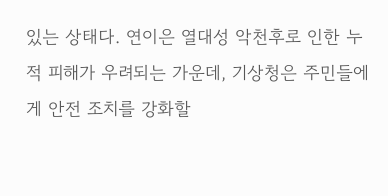있는 상태다. 연이은 열대성 악천후로 인한 누적 피해가 우려되는 가운데, 기상청은 주민들에게 안전 조치를 강화할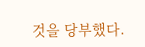것을 당부했다.